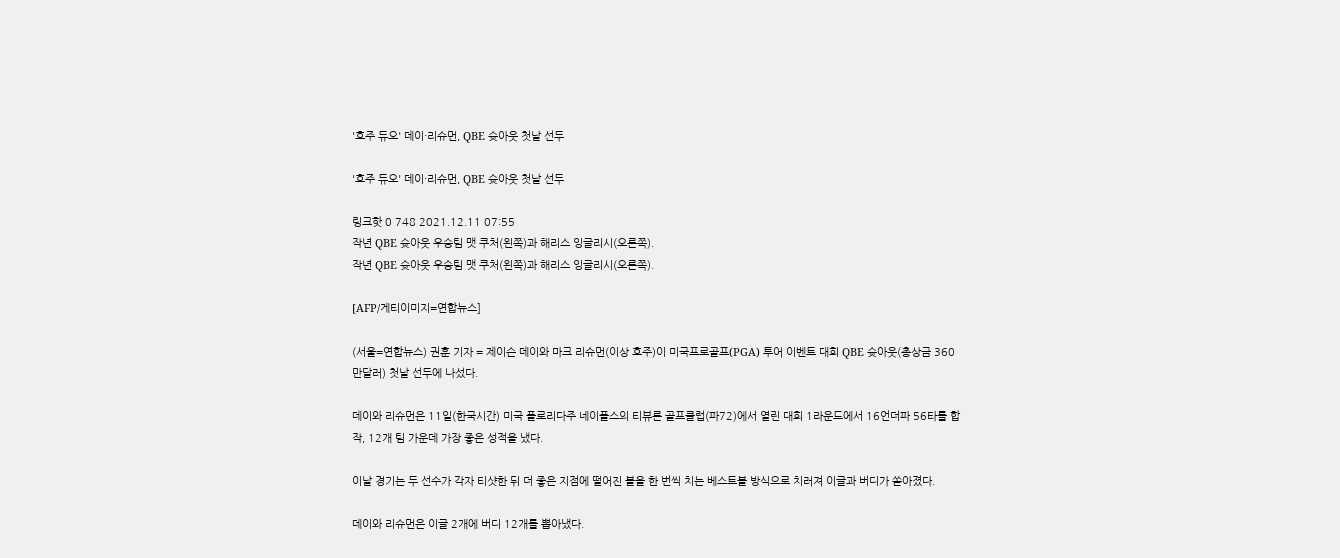'호주 듀오' 데이·리슈먼, QBE 슛아웃 첫날 선두

'호주 듀오' 데이·리슈먼, QBE 슛아웃 첫날 선두

링크핫 0 748 2021.12.11 07:55
작년 QBE 슛아웃 우승팀 맷 쿠처(왼쪽)과 해리스 잉글리시(오른쪽).
작년 QBE 슛아웃 우승팀 맷 쿠처(왼쪽)과 해리스 잉글리시(오른쪽).

[AFP/게티이미지=연합뉴스]

(서울=연합뉴스) 권훈 기자 = 제이슨 데이와 마크 리슈먼(이상 호주)이 미국프로골프(PGA) 투어 이벤트 대회 QBE 슛아웃(총상금 360만달러) 첫날 선두에 나섰다.

데이와 리슈먼은 11일(한국시간) 미국 플로리다주 네이플스의 티뷰론 골프클럽(파72)에서 열린 대회 1라운드에서 16언더파 56타를 합작, 12개 팀 가운데 가장 좋은 성적을 냈다.

이날 경기는 두 선수가 각자 티샷한 뒤 더 좋은 지점에 떨어진 볼을 한 번씩 치는 베스트볼 방식으로 치러져 이글과 버디가 쏟아졌다.

데이와 리슈먼은 이글 2개에 버디 12개를 뽑아냈다.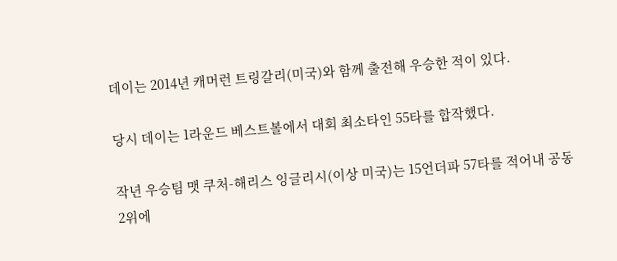데이는 2014년 캐머런 트링갈리(미국)와 함께 출전해 우승한 적이 있다.

당시 데이는 1라운드 베스트볼에서 대회 최소타인 55타를 합작했다.

작년 우승팀 맷 쿠처-해리스 잉글리시(이상 미국)는 15언더파 57타를 적어내 공동 2위에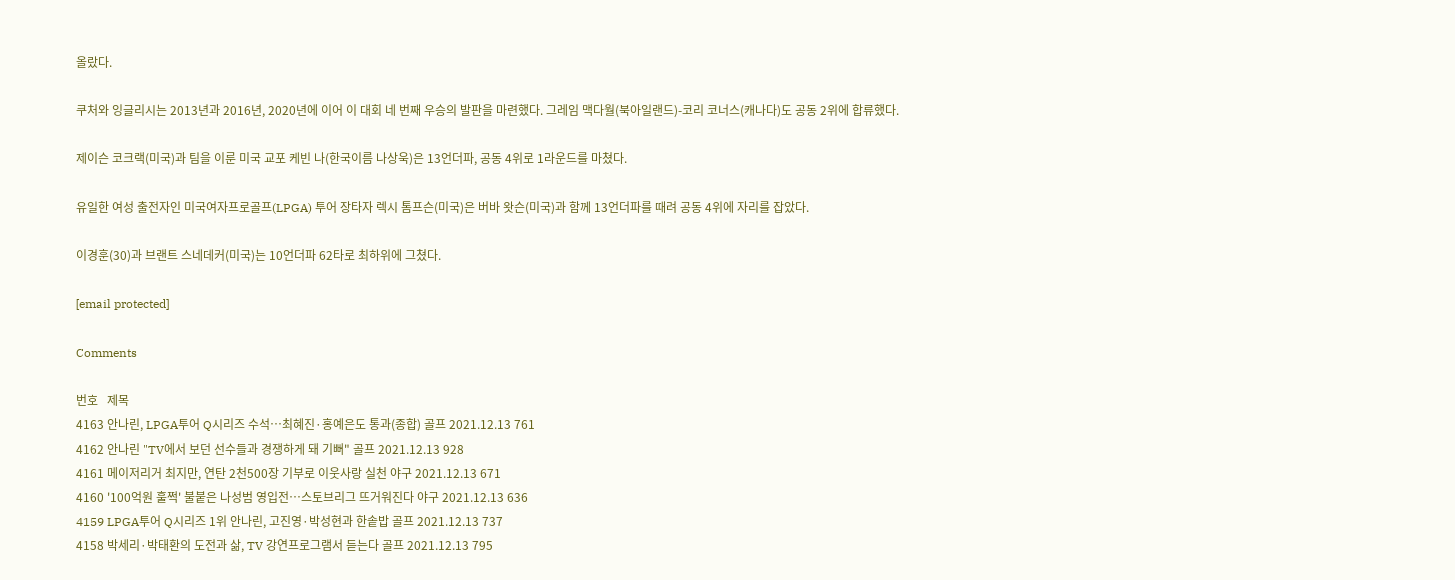올랐다.

쿠처와 잉글리시는 2013년과 2016년, 2020년에 이어 이 대회 네 번째 우승의 발판을 마련했다. 그레임 맥다월(북아일랜드)-코리 코너스(캐나다)도 공동 2위에 합류했다.

제이슨 코크랙(미국)과 팀을 이룬 미국 교포 케빈 나(한국이름 나상욱)은 13언더파, 공동 4위로 1라운드를 마쳤다.

유일한 여성 출전자인 미국여자프로골프(LPGA) 투어 장타자 렉시 톰프슨(미국)은 버바 왓슨(미국)과 함께 13언더파를 때려 공동 4위에 자리를 잡았다.

이경훈(30)과 브랜트 스네데커(미국)는 10언더파 62타로 최하위에 그쳤다.

[email protected]

Comments

번호   제목
4163 안나린, LPGA투어 Q시리즈 수석…최혜진·홍예은도 통과(종합) 골프 2021.12.13 761
4162 안나린 "TV에서 보던 선수들과 경쟁하게 돼 기뻐" 골프 2021.12.13 928
4161 메이저리거 최지만, 연탄 2천500장 기부로 이웃사랑 실천 야구 2021.12.13 671
4160 '100억원 훌쩍' 불붙은 나성범 영입전…스토브리그 뜨거워진다 야구 2021.12.13 636
4159 LPGA투어 Q시리즈 1위 안나린, 고진영·박성현과 한솥밥 골프 2021.12.13 737
4158 박세리·박태환의 도전과 삶, TV 강연프로그램서 듣는다 골프 2021.12.13 795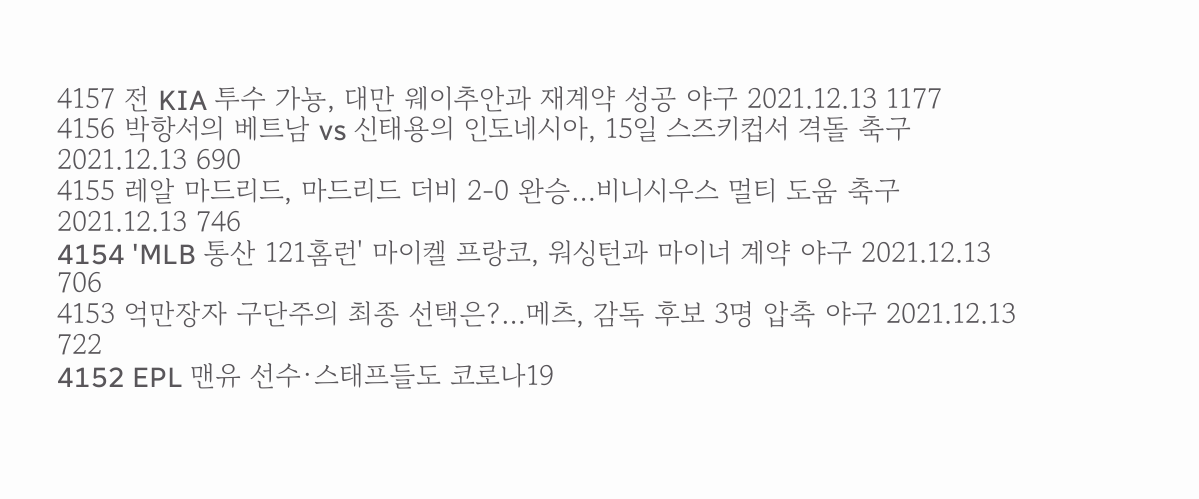4157 전 KIA 투수 가뇽, 대만 웨이추안과 재계약 성공 야구 2021.12.13 1177
4156 박항서의 베트남 vs 신태용의 인도네시아, 15일 스즈키컵서 격돌 축구 2021.12.13 690
4155 레알 마드리드, 마드리드 더비 2-0 완승…비니시우스 멀티 도움 축구 2021.12.13 746
4154 'MLB 통산 121홈런' 마이켈 프랑코, 워싱턴과 마이너 계약 야구 2021.12.13 706
4153 억만장자 구단주의 최종 선택은?…메츠, 감독 후보 3명 압축 야구 2021.12.13 722
4152 EPL 맨유 선수·스태프들도 코로나19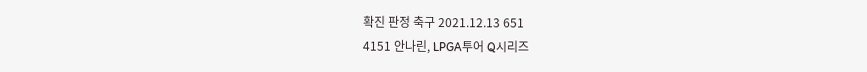확진 판정 축구 2021.12.13 651
4151 안나린, LPGA투어 Q시리즈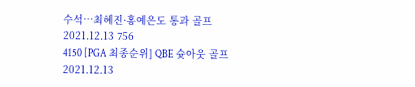수석…최혜진·홍예은도 통과 골프 2021.12.13 756
4150 [PGA 최종순위] QBE 슛아웃 골프 2021.12.13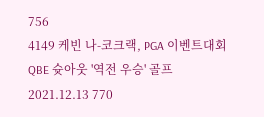756
4149 케빈 나-코크랙, PGA 이벤트대회 QBE 슛아웃 '역전 우승' 골프 2021.12.13 770